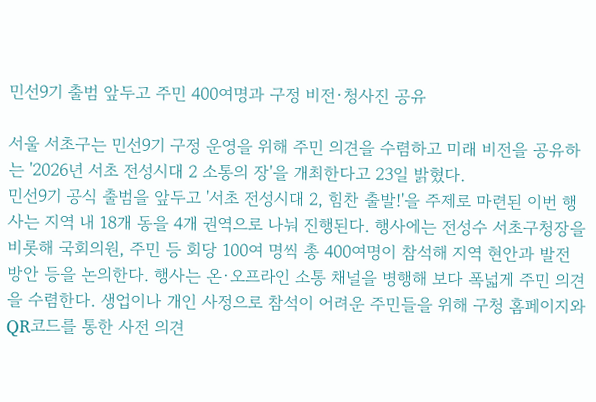민선9기 출범 앞두고 주민 400여명과 구정 비전·청사진 공유

서울 서초구는 민선9기 구정 운영을 위해 주민 의견을 수렴하고 미래 비전을 공유하는 '2026년 서초 전성시대 2 소통의 장'을 개최한다고 23일 밝혔다.
민선9기 공식 출범을 앞두고 '서초 전성시대 2, 힘찬 출발!'을 주제로 마련된 이번 행사는 지역 내 18개 동을 4개 권역으로 나눠 진행된다. 행사에는 전성수 서초구청장을 비롯해 국회의원, 주민 등 회당 100여 명씩 총 400여명이 참석해 지역 현안과 발전 방안 등을 논의한다. 행사는 온·오프라인 소통 채널을 병행해 보다 폭넓게 주민 의견을 수렴한다. 생업이나 개인 사정으로 참석이 어려운 주민들을 위해 구청 홈페이지와 QR코드를 통한 사전 의견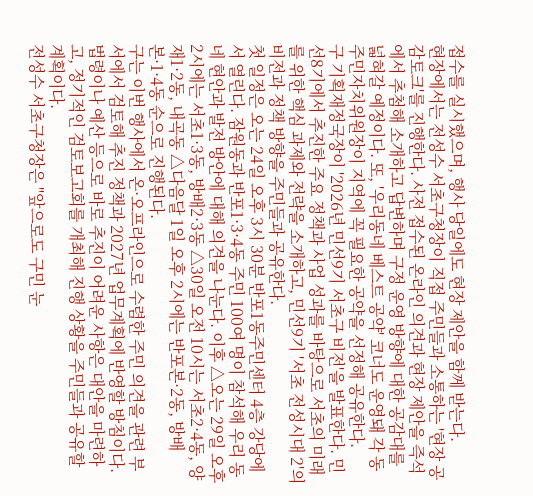접수를 실시했으며, 행사 당일에도 현장 제안을 함께 받는다.
현장에서는 전성수 서초구청장이 직접 주민들과 소통하는 '현장 공감토크'를 진행한다. 사전 접수된 온라인 의견과 현장 제안을 즉석에서 추첨해 소개하고 답변하며 구정 운영 방향에 대한 공감대를 넓혀갈 예정이다. 또, '우리동네 베스트 공약' 코너도 운영돼 각 동 주민자치위원장이 지역에 꼭 필요한 공약을 선정해 공유한다.
구 기획재정국장이 '2026년 민선9기 서초구 비전'을 발표한다. 민선8기에서 추진한 주요 정책과 사업 성과를 바탕으로 서초의 미래를 위한 핵심 과제와 전략을 소개하고, 민선9기 '서초 전성시대 2'의 비전과 정책 방향을 주민들과 공유한다.
첫 일정은 오는 24일 오후 3시 30분 반포1동주민센터 4층 강당에서 열린다. 잠원동과 반포1·3·4동 주민 100여 명이 참석해 우리 동네 현안과 발전 방안에 대해 의견을 나눈다. 이후 △오는 29일 오후 2시에는 서초1·3동, 방배2·3동 △30일 오전 10시는 서초2·4동, 양재1·2동, 내곡동 △다음달 1일 오후 2시에는 반포본·2동, 방배본·1·4동 순으로 진행된다.
구는 이번 행사에서 온·오프라인으로 수렴한 주민 의견을 관련 부서에서 검토해 추진 정책과 2027년 업무계획에 반영할 방침이다. 법령이나 예산 등으로 바로 추진이 어려운 사항은 대안을 마련하고, 정기적인 검토보고회를 개최해 진행 상황을 주민들과 공유할 계획이다.
전성수 서초구청장은 "앞으로도 구민 눈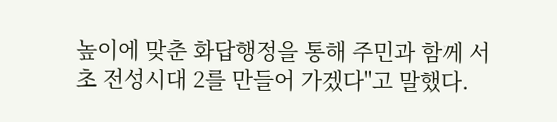높이에 맞춘 화답행정을 통해 주민과 함께 서초 전성시대 2를 만들어 가겠다"고 말했다.